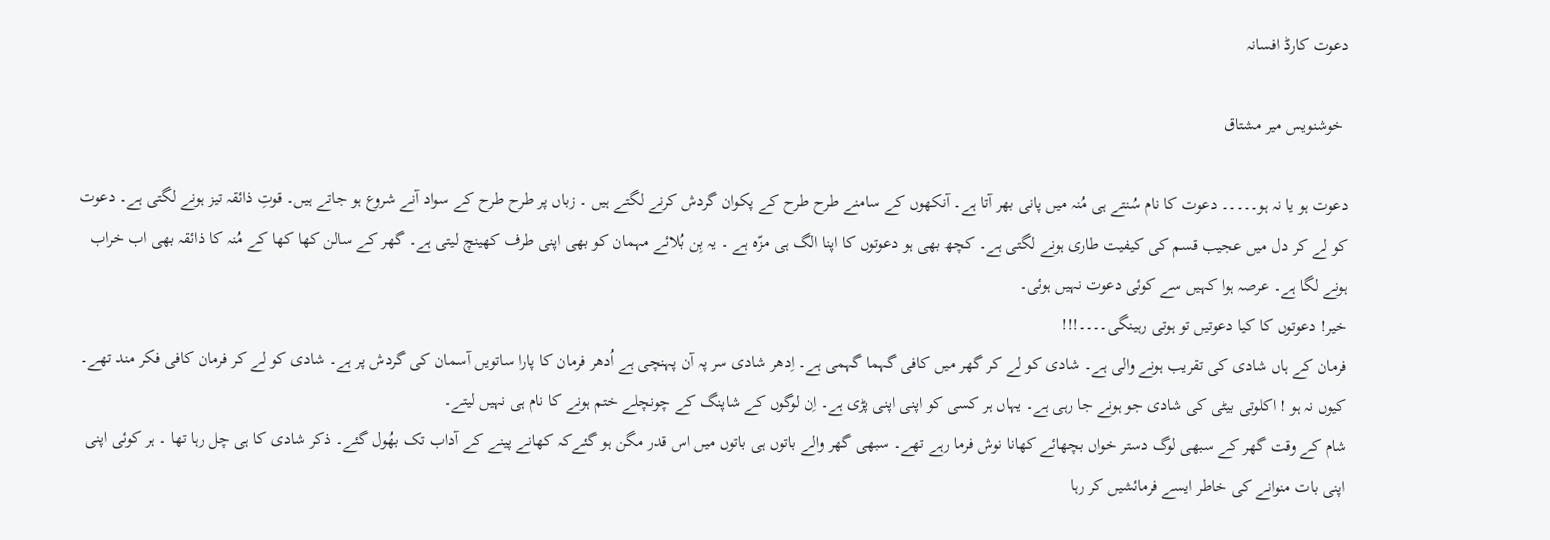دعوت کارڈ افسانہ

 خوشنویس میر مشتاق

دعوت ہو یا نہ ہو۔۔۔۔۔ دعوت کا نام سُنتے ہی مُنہ میں پانی بھر آتا ہے۔ آنکھوں کے سامنے طرح طرح کے پکوان گردش کرنے لگتے ہیں ۔ زباں پر طرح طرح کے سواد آنے شروع ہو جاتے ہیں۔ قوتِ ذائقہ تیز ہونے لگتی ہے۔ دعوت کو لے کر دل میں عجیب قسم کی کیفیت طاری ہونے لگتی ہے۔ کچھ بھی ہو دعوتوں کا اپنا الگ ہی مزّہ ہے ۔ یہ بِن بُلائے مہمان کو بھی اپنی طرف کھینچ لیتی ہے۔ گھر کے سالن کھا کھا کے مُنہ کا ذائقہ بھی اب خراب ہونے لگا ہے۔ عرصہ ہوا کہیں سے کوئی دعوت نہیں ہوئی۔
خیر! دعوتوں کا کیا دعوتیں تو ہوتی رہینگی۔۔۔۔!!!
فرمان کے ہاں شادی کی تقریب ہونے والی ہے۔ شادی کو لے کر گھر میں کافی گہما گہمی ہے۔ اِدھر شادی سر پہ آن پہنچی ہے اُدھر فرمان کا پارا ساتویں آسمان کی گردش پر ہے۔ شادی کو لے کر فرمان کافی فکر مند تھے۔ کیوں نہ ہو ! اکلوتی بیٹی کی شادی جو ہونے جا رہی ہے۔ یہاں ہر کسی کو اپنی اپنی پڑی ہے۔ اِن لوگوں کے شاپنگ کے چونچلے ختم ہونے کا نام ہی نہیں لیتے۔
شام کے وقت گھر کے سبھی لوگ دستر خواں بچھائے کھانا نوش فرما رہے تھے۔ سبھی گھر والے باتوں ہی باتوں میں اس قدر مگن ہو گئےکہ کھانے پینے کے آداب تک بھُول گئے۔ ذکر شادی کا ہی چل رہا تھا ۔ ہر کوئی اپنی اپنی بات منوانے کی خاطر ایسے فرمائشیں کر رہا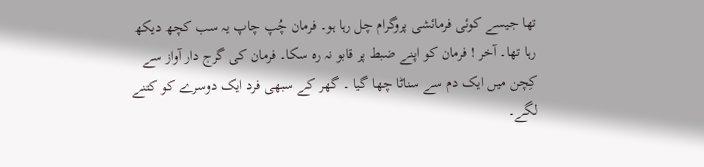تھا جیسے کوئی فرمائشی پروگرام چل رہا ہو۔ فرمان چُپ چاپ یہ سب کچھ دیکھ رہا تھا۔ آخر ! فرمان کو اپنے ضبط پر قابو نہ رہ سکا۔ فرمان کی گرج دار آواز سے کِچن میں ایک دم سے سناٹا چھا گیا ۔ گھر کے سبھی فرد ایک دوسرے کو کتنے لگے۔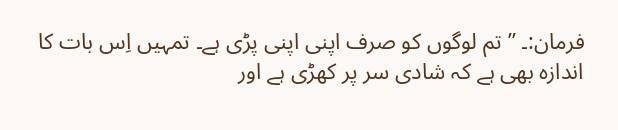فرمان:۔ ” تم لوگوں کو صرف اپنی اپنی پڑی ہے۔ تمہیں اِس بات کا اندازہ بھی ہے کہ شادی سر پر کھڑی ہے اور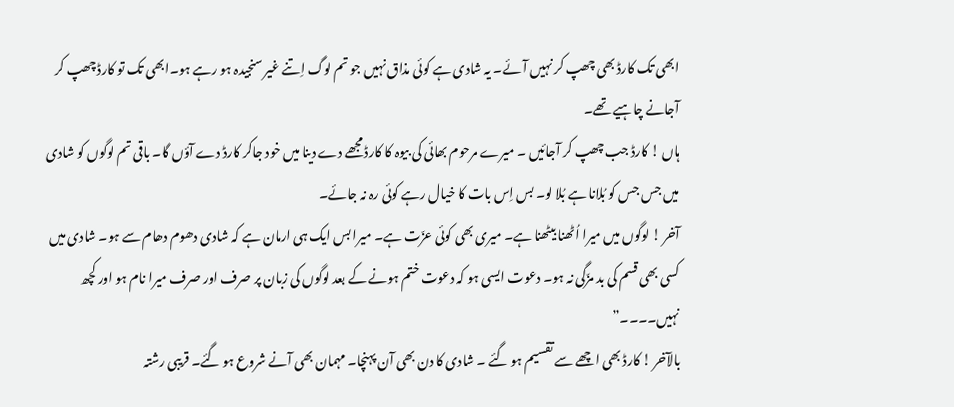ابھی تک کارڈ بھی چھپ کر نہیں آئے۔ یہ شادی ہے کوئی مذاق نہیں جو تم لوگ اِتنے غیر سنجیدہ ہو رہے ہو۔ابھی تک تو کارڈ چھپ کر آجانے چاہیے تھے۔
ہاں ! کارڈ جب چھپ کر آجائیں ۔ میرے مرحوم بھائی کی بیوہ کا کارڈ مجھے دے دینا میں خود جاکر کارڈ دے آؤں گا۔ باقی تم لوگوں کو شادی میں جس جس کو بُلانا ہے بُلا لو۔ بس اِس بات کا خیال رہے کوئی رہ نہ جائے۔
آخر ! لوگوں میں میرا اُٹھنا بیٹھنا ہے۔ میری بھی کوئی عزّت ہے۔ میرا بس ایک ہی ارمان ہے کہ شادی دھوم دھام سے ہو۔ شادی میں کسی بھی قسم کی بد مزّگی نہ ہو۔ دعوت ایسی ہو کہ دعوت ختم ہونے کے بعد لوگوں کی زبان پر صرف اور صرف میرا نام ہو اور کچھ نہیں۔۔۔۔”
بالآخر ! کارڈ بھی اچھے سے تقسیم ہو گئے ۔ شادی کا دن بھی آن پہنچا۔ مہمان بھی آنے شروع ہو گئے۔ قریبی رشتہ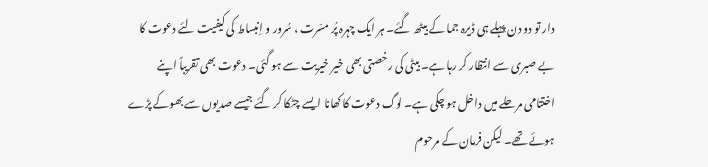دار تو دو دن پہلے ہی ڈیرہ جما کے بیٹھ گئے۔ ہر ایک چہرہ پُر مسّرت ، سُرور و اِنبساط کی کیفیت لئے دعوت کا بے صبری سے انتظار کر رہا ہے۔ بیٹی کی رخصتی بھی خیر خیریت سے ہو گئی۔ دعوت بھی تقریباً اپنے اختتامی مرحلے میں داخل ہو چکی ہے۔ لوگ دعوت کا کھانا ایسے چٹکا کر گئے جیسے صدیوں سے بھوکے پڑے ہوئے تھے۔ لیکن فرمان کے مرحوم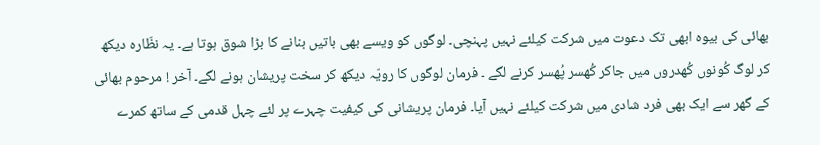بھائی کی بیوہ ابھی تک دعوت میں شرکت کیلئے نہیں پہنچی۔ لوگوں کو ویسے بھی باتیں بنانے کا بڑا شوق ہوتا ہے۔ یہ نظّارہ دیکھ کر لوگ کُونوں کُھدروں میں جاکر کُھسر پُھسر کرنے لگے ۔ فرمان لوگوں کا رویّہ دیکھ کر سخت پریشان ہونے لگے۔ آخر ! مرحوم بھائی کے گھر سے ایک بھی فرد شادی میں شرکت کیلئے نہیں آیا۔ فرمان پریشانی کی کیفیت چہرے پر لئے چہل قدمی کے ساتھ کمرے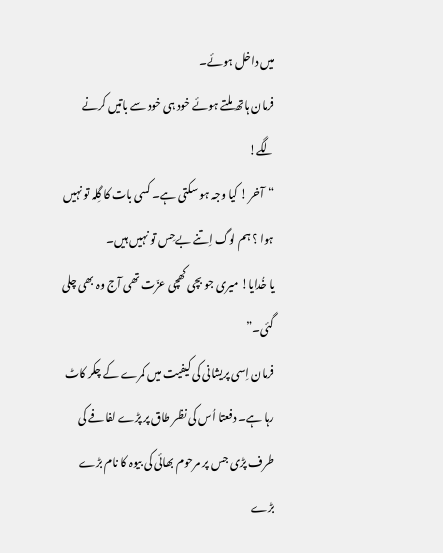میں داخل ہوئے۔
فرمان ہاتھ ملتے ہوئے خود ہی خود سے باتیں کرنے لگے!
“آخر ! کیا وجہ ہو سکتی ہے۔ کسی بات کا گِلہ تو نہیں ہوا ؟ ہم لوگ اِتنے بےحِس تو نہیں ہیں۔
یا خُدایا! میری جو بچی کھچی عزّت تھی آج وہ بھی چلی گئی۔”
فرمان اِسی پریشانی کی کیفیت میں کمرے کے چکر کاٹ رہا ہے۔ دفعتا اُس کی نظر طاق پر پڑے لفافے کی طرف پڑی جس پر مرحوم بھائی کی بیوہ کا نام بڑے بڑے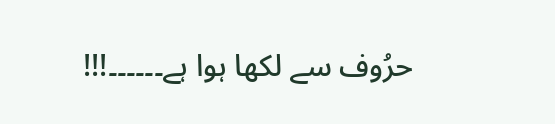حرُوف سے لکھا ہوا ہے۔۔۔۔۔۔!!!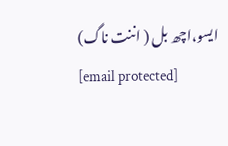ایسو،اچھ بل ( اننت ناگ)
[email protected]